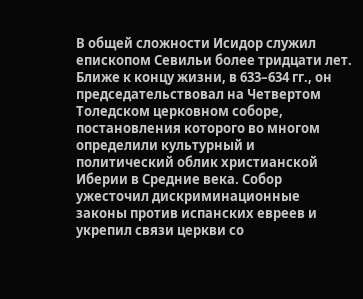В общей сложности Исидор служил епископом Севильи более тридцати лет. Ближе к концу жизни, в 633–634 гг., он председательствовал на Четвертом Толедском церковном соборе, постановления которого во многом определили культурный и политический облик христианской Иберии в Средние века. Собор ужесточил дискриминационные законы против испанских евреев и укрепил связи церкви со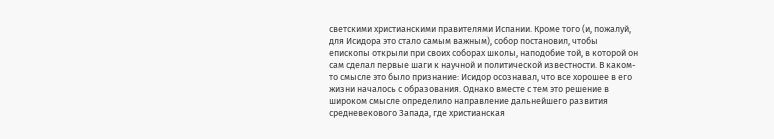светскими христианскими правителями Испании. Кроме того (и, пожалуй, для Исидора это стало самым важным), собор постановил, чтобы епископы открыли при своих соборах школы, наподобие той, в которой он сам сделал первые шаги к научной и политической известности. В каком-то смысле это было признание: Исидор осознавал, что все хорошее в его жизни началось с образования. Однако вместе с тем это решение в широком смысле определило направление дальнейшего развития средневекового Запада, где христианская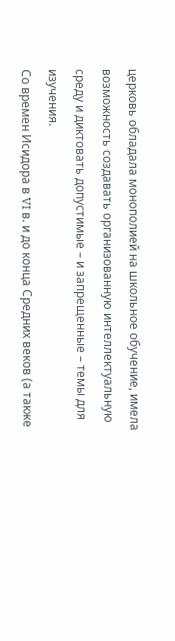церковь обладала монополией на школьное обучение, имела возможность создавать организованную интеллектуальную среду и диктовать допустимые – и запрещенные – темы для изучения.
Со времен Исидора в VI в. и до конца Средних веков (а также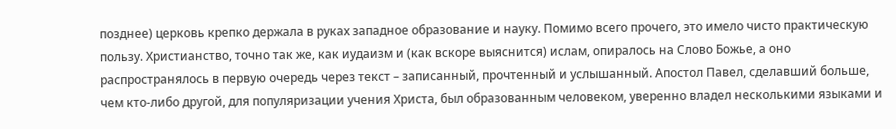позднее) церковь крепко держала в руках западное образование и науку. Помимо всего прочего, это имело чисто практическую пользу. Христианство, точно так же, как иудаизм и (как вскоре выяснится) ислам, опиралось на Слово Божье, а оно распространялось в первую очередь через текст – записанный, прочтенный и услышанный. Апостол Павел, сделавший больше, чем кто-либо другой, для популяризации учения Христа, был образованным человеком, уверенно владел несколькими языками и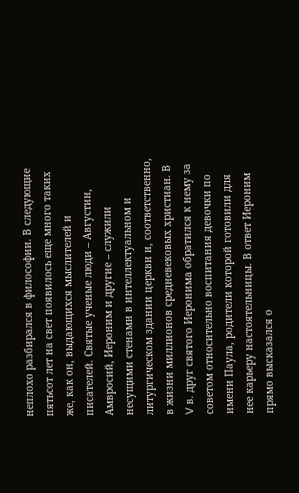неплохо разбирался в философии. В следующие пятьсот лет на свет появилось еще много таких же, как он, выдающихся мыслителей и писателей. Святые ученые люди – Августин, Амвросий, Иероним и другие – служили несущими стенами в интеллектуальном и литургическом здании церкви и, соответственно, в жизни миллионов средневековых христиан. В V в. друг святого Иеронима обратился к нему за советом относительно воспитания девочки по имени Паула, родители которой готовили для нее карьеру настоятельницы. В ответ Иероним прямо высказался о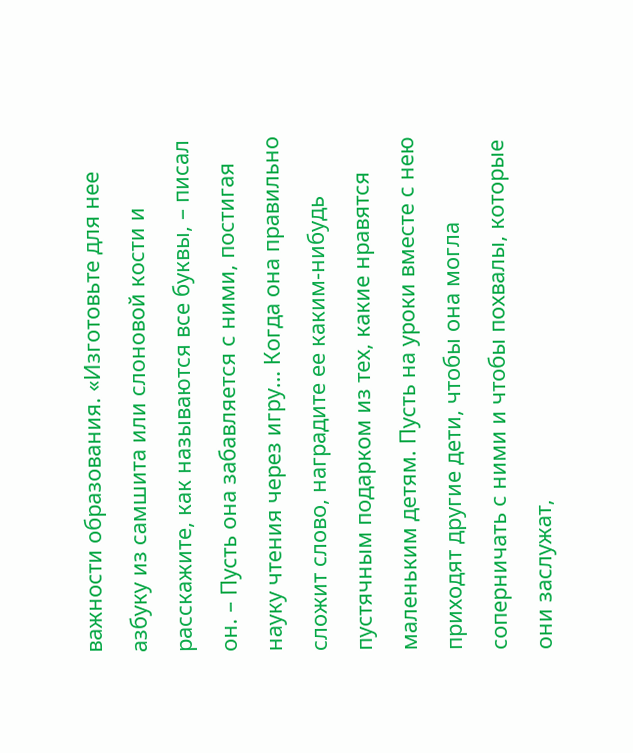важности образования. «Изготовьте для нее азбуку из самшита или слоновой кости и расскажите, как называются все буквы, – писал он. – Пусть она забавляется с ними, постигая науку чтения через игру… Когда она правильно сложит слово, наградите ее каким-нибудь пустячным подарком из тех, какие нравятся маленьким детям. Пусть на уроки вместе с нею приходят другие дети, чтобы она могла соперничать с ними и чтобы похвалы, которые они заслужат,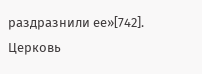раздразнили ее»[742]. Церковь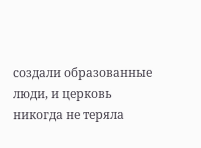создали образованные люди, и церковь никогда не теряла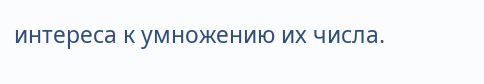интереса к умножению их числа.